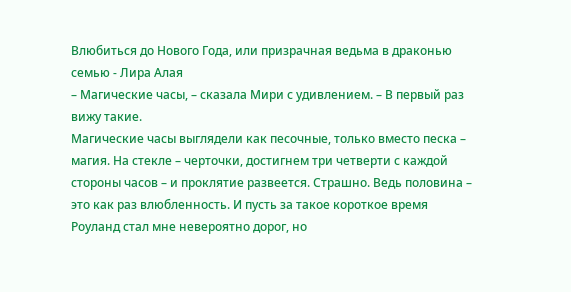Влюбиться до Нового Года, или призрачная ведьма в драконью семью - Лира Алая
– Магические часы, – сказала Мири с удивлением. – В первый раз вижу такие.
Магические часы выглядели как песочные, только вместо песка – магия. На стекле – черточки, достигнем три четверти с каждой стороны часов – и проклятие развеется. Страшно. Ведь половина – это как раз влюбленность. И пусть за такое короткое время Роуланд стал мне невероятно дорог, но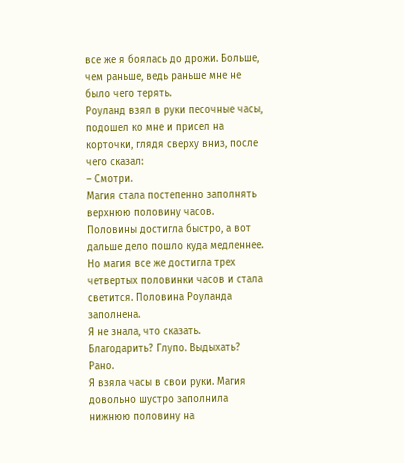все же я боялась до дрожи. Больше, чем раньше, ведь раньше мне не было чего терять.
Роуланд взял в руки песочные часы, подошел ко мне и присел на корточки, глядя сверху вниз, после чего сказал:
– Смотри.
Магия стала постепенно заполнять верхнюю половину часов. Половины достигла быстро, а вот дальше дело пошло куда медленнее. Но магия все же достигла трех четвертых половинки часов и стала светится. Половина Роуланда заполнена.
Я не знала, что сказать. Благодарить? Глупо. Выдыхать? Рано.
Я взяла часы в свои руки. Магия довольно шустро заполнила нижнюю половину на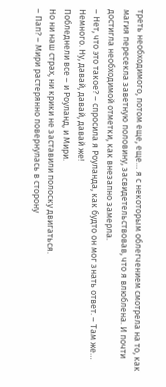треть необходимого, потом еще, еще… я с некоторым облегчением смотрела на то, как магия пересекла заветную половину, засвидетельствовав, что я влюблена. И почти достигла необходимой отметки, как внезапно замерла.
– Нет, что это такое? – спросила я Роуланда, как будто он мог знать ответ. – Там же… Немного. Ну, давай, давай, давай же!
Побледнели все – и Роуланд, и Мири.
Но ни наш страх, ни крики не заставили полоску двигаться.
– Пап? – Мири растерянно повернулась в сторону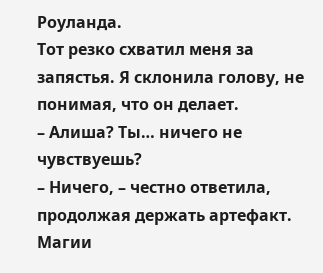Роуланда.
Тот резко схватил меня за запястья. Я склонила голову, не понимая, что он делает.
– Алиша? Ты… ничего не чувствуешь?
– Ничего, – честно ответила, продолжая держать артефакт.
Магии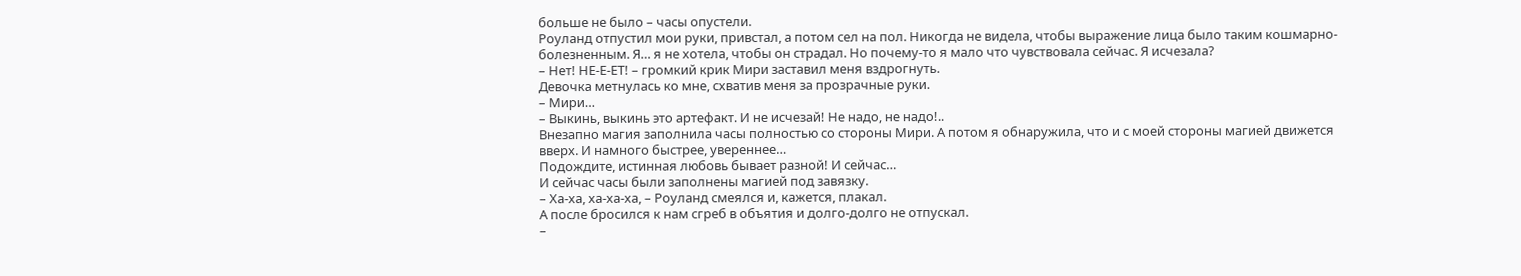больше не было – часы опустели.
Роуланд отпустил мои руки, привстал, а потом сел на пол. Никогда не видела, чтобы выражение лица было таким кошмарно-болезненным. Я… я не хотела, чтобы он страдал. Но почему-то я мало что чувствовала сейчас. Я исчезала?
– Нет! НЕ-Е-ЕТ! – громкий крик Мири заставил меня вздрогнуть.
Девочка метнулась ко мне, схватив меня за прозрачные руки.
– Мири…
– Выкинь, выкинь это артефакт. И не исчезай! Не надо, не надо!..
Внезапно магия заполнила часы полностью со стороны Мири. А потом я обнаружила, что и с моей стороны магией движется вверх. И намного быстрее, увереннее…
Подождите, истинная любовь бывает разной! И сейчас…
И сейчас часы были заполнены магией под завязку.
– Ха-ха, ха-ха-ха, – Роуланд смеялся и, кажется, плакал.
А после бросился к нам сгреб в объятия и долго-долго не отпускал.
–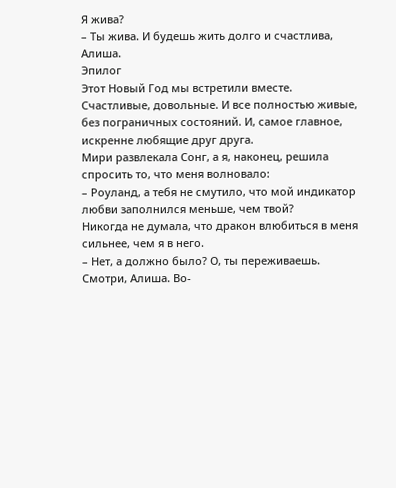Я жива?
– Ты жива. И будешь жить долго и счастлива, Алиша.
Эпилог
Этот Новый Год мы встретили вместе. Счастливые, довольные. И все полностью живые, без пограничных состояний. И, самое главное, искренне любящие друг друга.
Мири развлекала Сонг, а я, наконец, решила спросить то, что меня волновало:
– Роуланд, а тебя не смутило, что мой индикатор любви заполнился меньше, чем твой?
Никогда не думала, что дракон влюбиться в меня сильнее, чем я в него.
– Нет, а должно было? О, ты переживаешь. Смотри, Алиша. Во-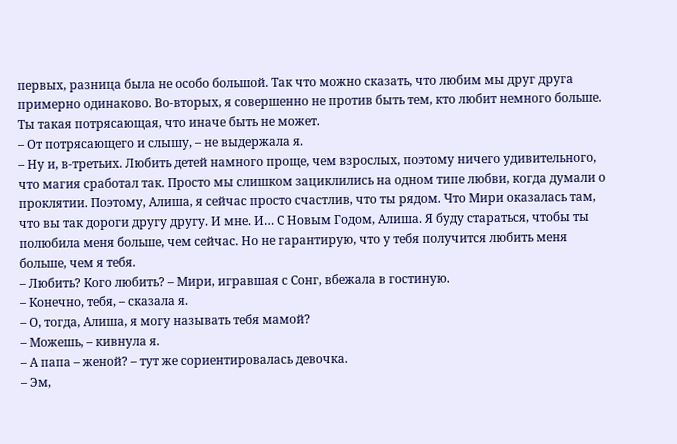первых, разница была не особо большой. Так что можно сказать, что любим мы друг друга примерно одинаково. Во-вторых, я совершенно не против быть тем, кто любит немного больше. Ты такая потрясающая, что иначе быть не может.
– От потрясающего и слышу, – не выдержала я.
– Ну и, в-третьих. Любить детей намного проще, чем взрослых, поэтому ничего удивительного, что магия сработал так. Просто мы слишком зациклились на одном типе любви, когда думали о проклятии. Поэтому, Алиша, я сейчас просто счастлив, что ты рядом. Что Мири оказалась там, что вы так дороги другу другу. И мне. И… С Новым Годом, Алиша. Я буду стараться, чтобы ты полюбила меня больше, чем сейчас. Но не гарантирую, что у тебя получится любить меня больше, чем я тебя.
– Любить? Кого любить? – Мири, игравшая с Сонг, вбежала в гостиную.
– Конечно, тебя, – сказала я.
– О, тогда, Алиша, я могу называть тебя мамой?
– Можешь, – кивнула я.
– А папа – женой? – тут же сориентировалась девочка.
– Эм,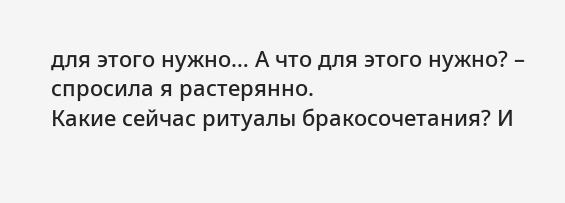для этого нужно… А что для этого нужно? – спросила я растерянно.
Какие сейчас ритуалы бракосочетания? И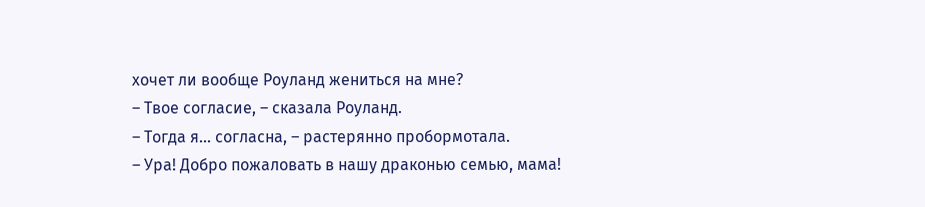хочет ли вообще Роуланд жениться на мне?
– Твое согласие, – сказала Роуланд.
– Тогда я… согласна, – растерянно пробормотала.
– Ура! Добро пожаловать в нашу драконью семью, мама!